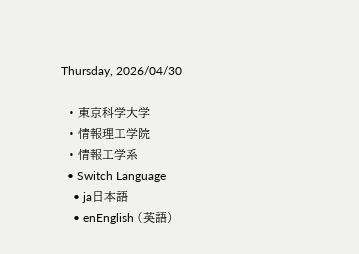Thursday, 2026/04/30

  • 東京科学大学
  • 情報理工学院
  • 情報工学系
  • Switch Language
    • ja日本語
    • enEnglish (英語)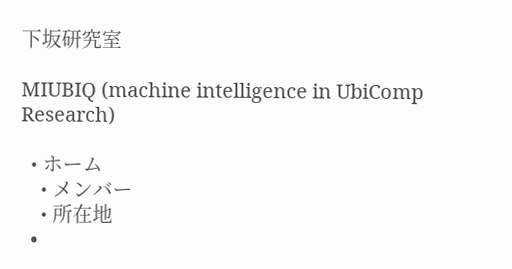下坂研究室

MIUBIQ (machine intelligence in UbiComp Research)

  • ホーム
    • メンバー
    • 所在地
  •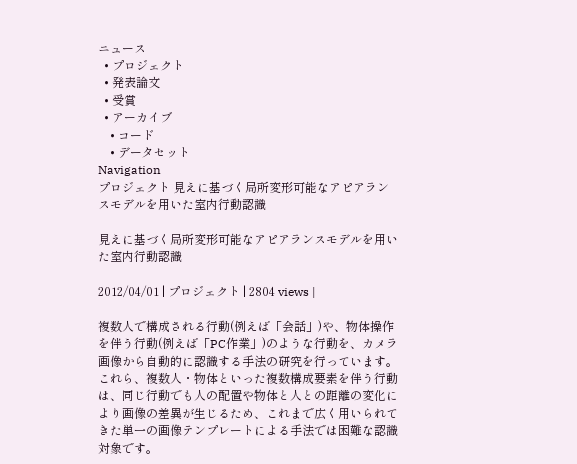ニュース
  • プロジェクト
  • 発表論文
  • 受賞
  • アーカイブ
    • コード
    • データセット
Navigation
プロジェクト 見えに基づく局所変形可能なアピアランスモデルを用いた室内行動認識

見えに基づく局所変形可能なアピアランスモデルを用いた室内行動認識

2012/04/01 | プロジェクト | 2804 views |

複数人で構成される行動(例えば「会話」)や、物体操作を伴う行動(例えば「PC作業」)のような行動を、カメラ画像から自動的に認識する手法の研究を行っています。
これら、複数人・物体といった複数構成要素を伴う行動は、同じ行動でも人の配置や物体と人との距離の変化により画像の差異が生じるため、これまで広く用いられてきた単一の画像テンプレートによる手法では困難な認識対象です。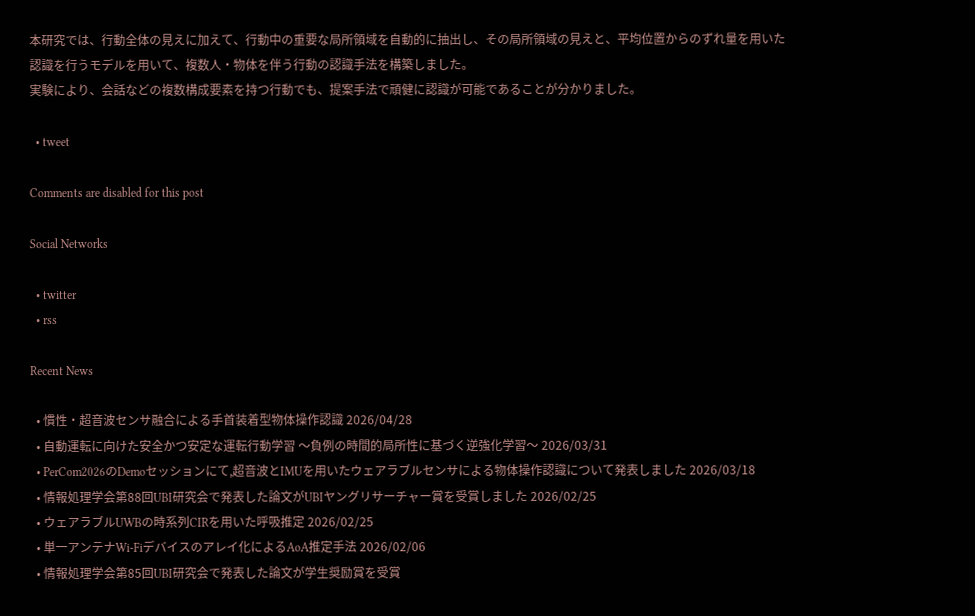本研究では、行動全体の見えに加えて、行動中の重要な局所領域を自動的に抽出し、その局所領域の見えと、平均位置からのずれ量を用いた認識を行うモデルを用いて、複数人・物体を伴う行動の認識手法を構築しました。
実験により、会話などの複数構成要素を持つ行動でも、提案手法で頑健に認識が可能であることが分かりました。

  • tweet

Comments are disabled for this post

Social Networks

  • twitter
  • rss

Recent News

  • 慣性・超音波センサ融合による手首装着型物体操作認識 2026/04/28
  • 自動運転に向けた安全かつ安定な運転行動学習 〜負例の時間的局所性に基づく逆強化学習〜 2026/03/31
  • PerCom2026のDemoセッションにて,超音波とIMUを用いたウェアラブルセンサによる物体操作認識について発表しました 2026/03/18
  • 情報処理学会第88回UBI研究会で発表した論文がUBIヤングリサーチャー賞を受賞しました 2026/02/25
  • ウェアラブルUWBの時系列CIRを用いた呼吸推定 2026/02/25
  • 単一アンテナWi-Fiデバイスのアレイ化によるAoA推定手法 2026/02/06
  • 情報処理学会第85回UBI研究会で発表した論文が学生奨励賞を受賞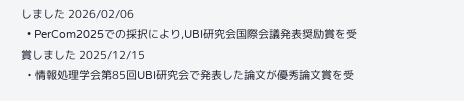しました 2026/02/06
  • PerCom2025での採択により,UBI研究会国際会議発表奨励賞を受賞しました 2025/12/15
  • 情報処理学会第85回UBI研究会で発表した論文が優秀論文賞を受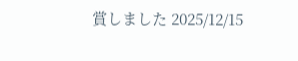賞しました 2025/12/15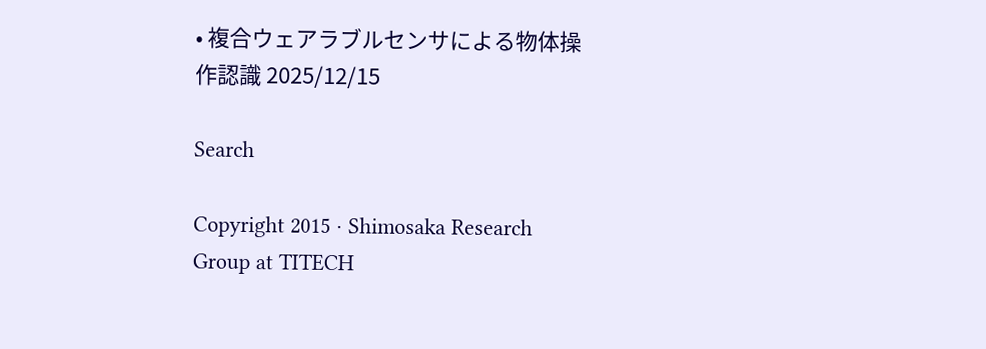• 複合ウェアラブルセンサによる物体操作認識 2025/12/15

Search

Copyright 2015 · Shimosaka Research Group at TITECH